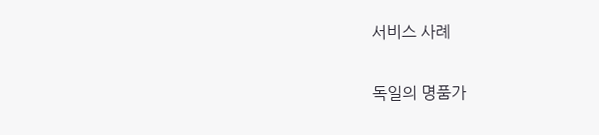서비스 사례

독일의 명품가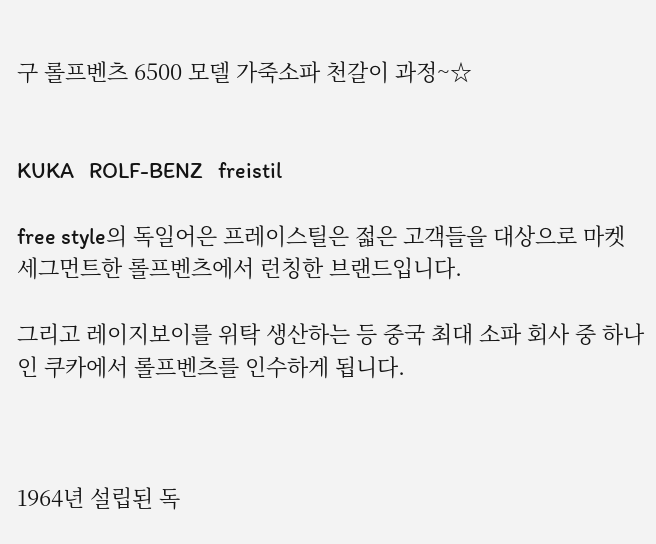구 롤프벤츠 6500 모델 가죽소파 천갈이 과정~☆


KUKA   ROLF-BENZ   freistil

free style의 독일어은 프레이스틸은 젋은 고객들을 대상으로 마켓세그먼트한 롤프벤츠에서 런칭한 브랜드입니다.

그리고 레이지보이를 위탁 생산하는 등 중국 최대 소파 회사 중 하나인 쿠카에서 롤프벤츠를 인수하게 됩니다.



1964년 설립된 독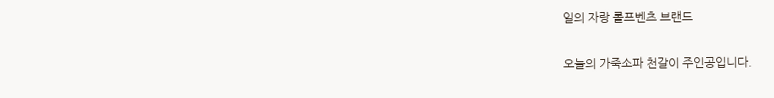일의 자랑 롤프벤츠 브랜드

오늘의 가죽소파 천갈이 주인공입니다.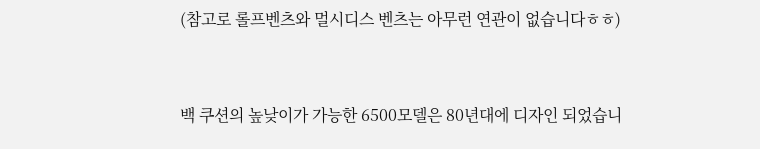(참고로 롤프벤츠와 멀시디스 벤츠는 아무런 연관이 없습니다ㅎㅎ)


백 쿠션의 높낮이가 가능한 6500모델은 80년대에 디자인 되었습니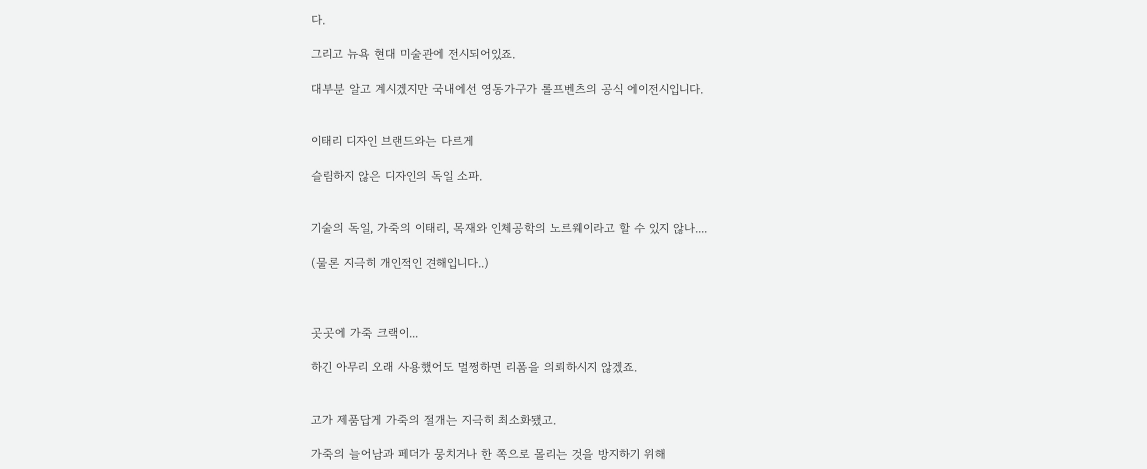다.

그리고 뉴욕 현대 미술관에 전시되어있죠.

대부분 알고 계시겠지만 국내에선 영동가구가 롤프벤츠의 공식 에이전시입니다.


이태리 디자인 브랜드와는 다르게

슬림하지 않은 디자인의 독일 소파.


기술의 독일, 가죽의 이태리, 목재와 인체공학의 노르웨이라고 할 수 있지 않나....

(물론 지극히 개인적인 견해입니다..)



곳곳에 가죽 크랙이...

하긴 아무리 오래 사용했어도 멀쩡하면 리폼을 의뢰하시지 않겠죠.


고가 제품답게 가죽의 절개는 지극히 최소화됐고.

가죽의 늘어남과 페더가 뭉치거나 한 쪽으로 몰리는 것을 방지하기 위해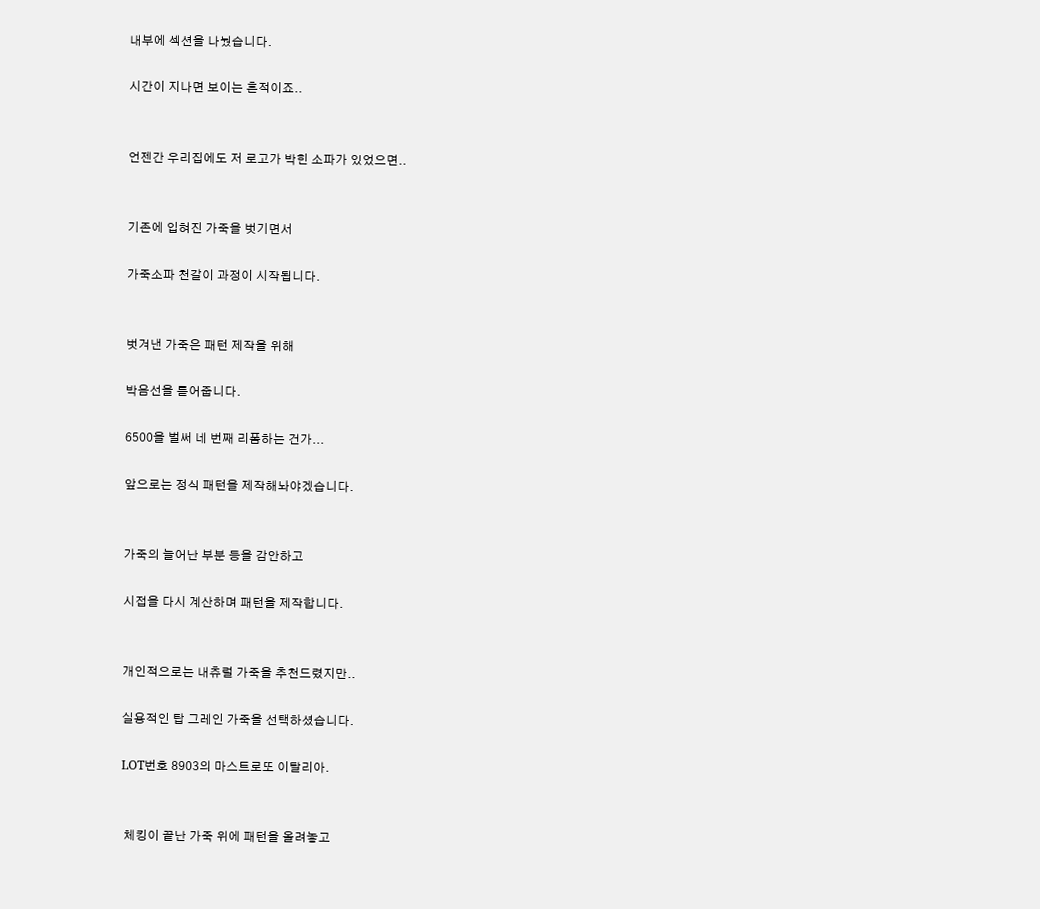내부에 섹션을 나눴습니다.

시간이 지나면 보이는 흔적이죠..


언젠간 우리집에도 저 로고가 박힌 소파가 있었으면..


기존에 입혀진 가죽을 벗기면서

가죽소파 천갈이 과정이 시작됩니다.


벗겨낸 가죽은 패턴 제작을 위해

박음선을 튿어줍니다.

6500을 벌써 네 번째 리폼하는 건가...

앞으로는 정식 패턴을 제작해놔야겠습니다.


가죽의 늘어난 부분 등을 감안하고

시접을 다시 계산하며 패턴을 제작합니다.


개인적으로는 내츄럴 가죽을 추천드렸지만..

실용적인 탑 그레인 가죽을 선택하셨습니다.

LOT번호 8903의 마스트로또 이탈리아.


 체킹이 끝난 가죽 위에 패턴을 올려놓고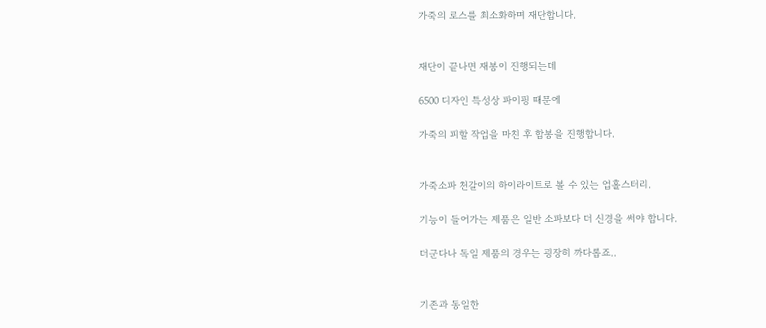가죽의 로스를 최소화하며 재단합니다.


재단이 끝나면 재봉이 진행되는데

6500 디자인 특성상 파이핑 때문에

가죽의 피할 작업을 마친 후 합봉을 진행합니다.


가죽소파 천갈이의 하이라이트로 볼 수 있는 업홀스터리.

기능이 들어가는 제품은 일반 소파보다 더 신경을 써야 합니다.

더군다나 독일 제품의 경우는 굉장히 까다롭죠..


기존과 동일한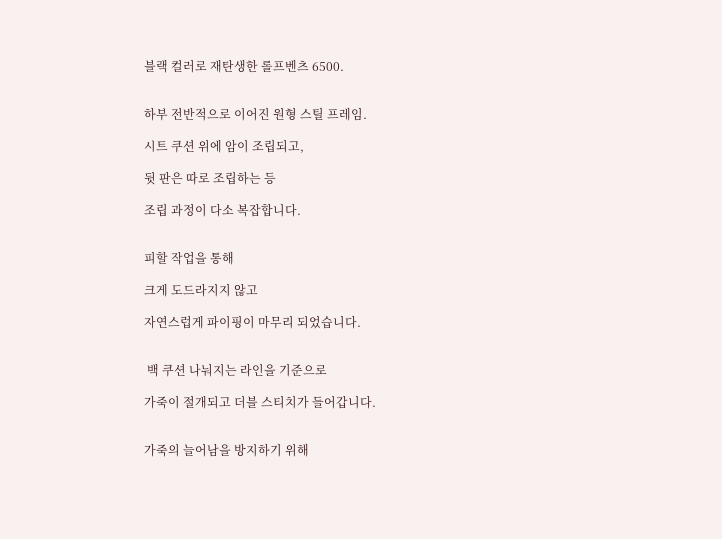블랙 컬러로 재탄생한 롤프벤츠 6500.


하부 전반적으로 이어진 원형 스틸 프레임.

시트 쿠션 위에 암이 조립되고,

뒷 판은 따로 조립하는 등

조립 과정이 다소 복잡합니다.


피할 작업을 통해

크게 도드라지지 않고

자연스럽게 파이핑이 마무리 되었습니다.


 백 쿠션 나눠지는 라인을 기준으로

가죽이 절개되고 더블 스티치가 들어갑니다.


가죽의 늘어남을 방지하기 위해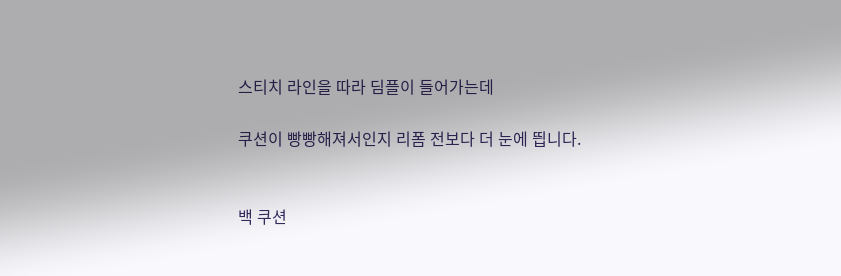스티치 라인을 따라 딤플이 들어가는데

쿠션이 빵빵해져서인지 리폼 전보다 더 눈에 띕니다.


백 쿠션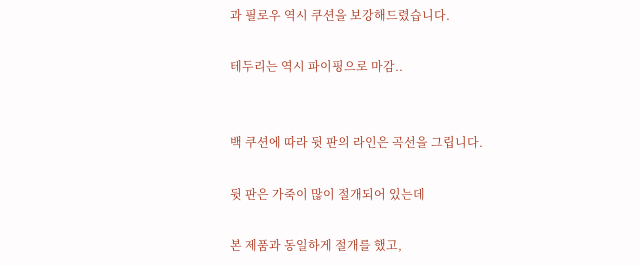과 필로우 역시 쿠션을 보강해드렸습니다.

테두리는 역시 파이핑으로 마감..


백 쿠션에 따라 뒷 판의 라인은 곡선을 그립니다.

뒷 판은 가죽이 많이 절개되어 있는데

본 제품과 동일하게 절개를 했고,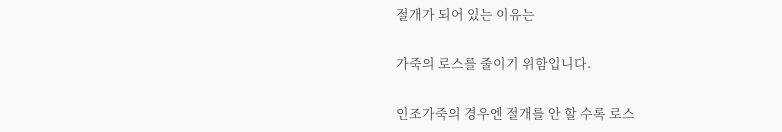절개가 되어 있는 이유는

가죽의 로스를 줄이기 위함입니다.

인조가죽의 경우엔 절개를 안 할 수록 로스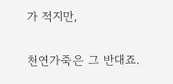가 적지만,

천연가죽은 그 반대죠.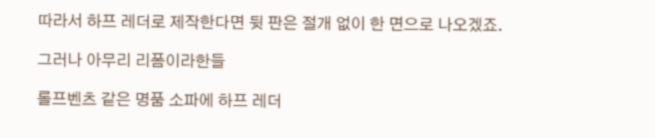따라서 하프 레더로 제작한다면 뒷 판은 절개 없이 한 면으로 나오겠죠.

그러나 아무리 리폼이라한들

롤프벤츠 같은 명품 소파에 하프 레더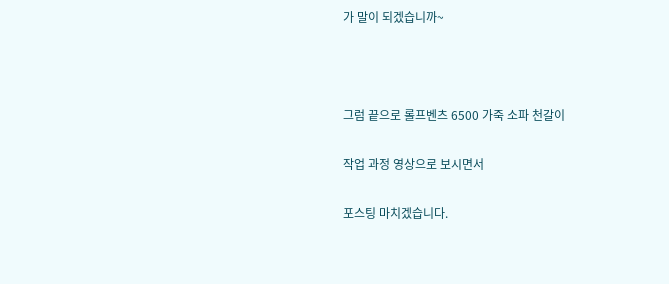가 말이 되겠습니까~



그럼 끝으로 롤프벤츠 6500 가죽 소파 천갈이

작업 과정 영상으로 보시면서

포스팅 마치겠습니다.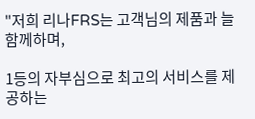"저희 리나FRS는 고객님의 제품과 늘 함께하며,

1등의 자부심으로 최고의 서비스를 제공하는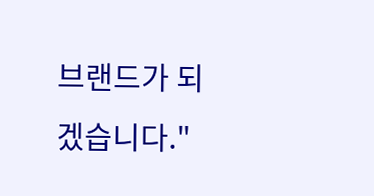브랜드가 되겠습니다."